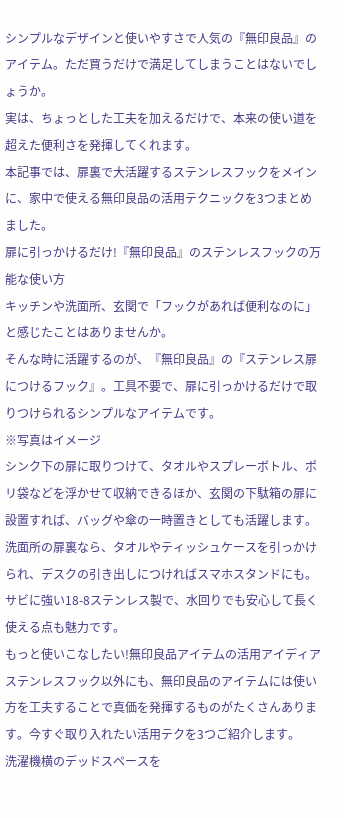シンプルなデザインと使いやすさで人気の『無印良品』のアイテム。ただ買うだけで満足してしまうことはないでしょうか。
実は、ちょっとした工夫を加えるだけで、本来の使い道を超えた便利さを発揮してくれます。
本記事では、扉裏で大活躍するステンレスフックをメインに、家中で使える無印良品の活用テクニックを3つまとめました。
扉に引っかけるだけ!『無印良品』のステンレスフックの万能な使い方
キッチンや洗面所、玄関で「フックがあれば便利なのに」と感じたことはありませんか。
そんな時に活躍するのが、『無印良品』の『ステンレス扉につけるフック』。工具不要で、扉に引っかけるだけで取りつけられるシンプルなアイテムです。
※写真はイメージ
シンク下の扉に取りつけて、タオルやスプレーボトル、ポリ袋などを浮かせて収納できるほか、玄関の下駄箱の扉に設置すれば、バッグや傘の一時置きとしても活躍します。
洗面所の扉裏なら、タオルやティッシュケースを引っかけられ、デスクの引き出しにつければスマホスタンドにも。
サビに強い18-8ステンレス製で、水回りでも安心して長く使える点も魅力です。
もっと使いこなしたい!無印良品アイテムの活用アイディア
ステンレスフック以外にも、無印良品のアイテムには使い方を工夫することで真価を発揮するものがたくさんあります。今すぐ取り入れたい活用テクを3つご紹介します。
洗濯機横のデッドスペースを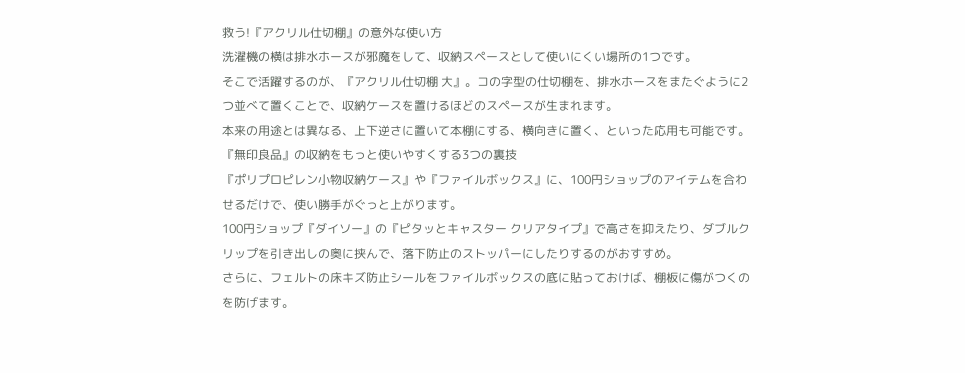救う!『アクリル仕切棚』の意外な使い方
洗濯機の横は排水ホースが邪魔をして、収納スペースとして使いにくい場所の1つです。
そこで活躍するのが、『アクリル仕切棚 大』。コの字型の仕切棚を、排水ホースをまたぐように2つ並べて置くことで、収納ケースを置けるほどのスペースが生まれます。
本来の用途とは異なる、上下逆さに置いて本棚にする、横向きに置く、といった応用も可能です。
『無印良品』の収納をもっと使いやすくする3つの裏技
『ポリプロピレン小物収納ケース』や『ファイルボックス』に、100円ショップのアイテムを合わせるだけで、使い勝手がぐっと上がります。
100円ショップ『ダイソー』の『ピタッとキャスター クリアタイプ』で高さを抑えたり、ダブルクリップを引き出しの奥に挟んで、落下防止のストッパーにしたりするのがおすすめ。
さらに、フェルトの床キズ防止シールをファイルボックスの底に貼っておけば、棚板に傷がつくのを防げます。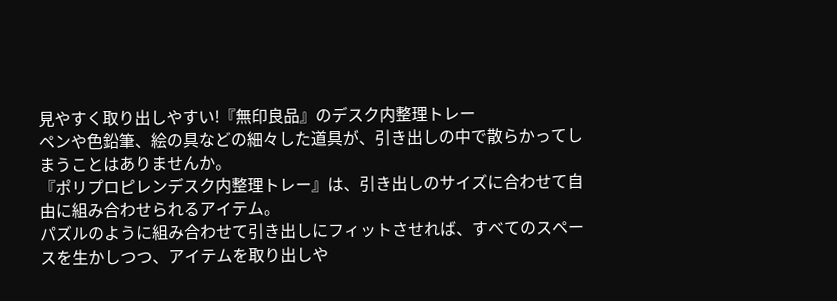見やすく取り出しやすい!『無印良品』のデスク内整理トレー
ペンや色鉛筆、絵の具などの細々した道具が、引き出しの中で散らかってしまうことはありませんか。
『ポリプロピレンデスク内整理トレー』は、引き出しのサイズに合わせて自由に組み合わせられるアイテム。
パズルのように組み合わせて引き出しにフィットさせれば、すべてのスペースを生かしつつ、アイテムを取り出しや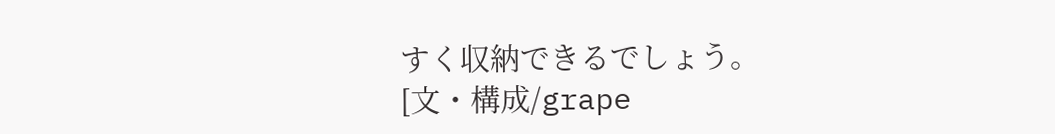すく収納できるでしょう。
[文・構成/grape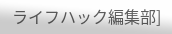ライフハック編集部]